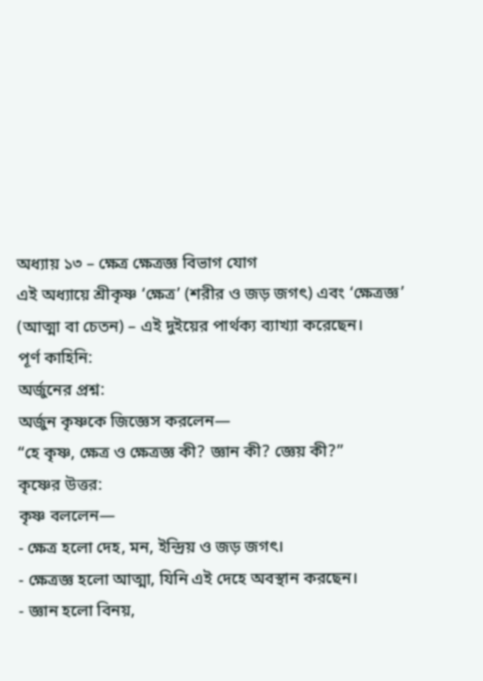অধ্যায় ১৩ – ক্ষেত্র ক্ষেত্রজ্ঞ বিভাগ যোগ
এই অধ্যায়ে শ্রীকৃষ্ণ ‘ক্ষেত্র’ (শরীর ও জড় জগৎ) এবং ‘ক্ষেত্রজ্ঞ’ (আত্মা বা চেতন) – এই দুইয়ের পার্থক্য ব্যাখ্যা করেছেন।
পূর্ণ কাহিনি:
অর্জুনের প্রশ্ন:
অর্জুন কৃষ্ণকে জিজ্ঞেস করলেন—
“হে কৃষ্ণ, ক্ষেত্র ও ক্ষেত্রজ্ঞ কী? জ্ঞান কী? জ্ঞেয় কী?”
কৃষ্ণের উত্তর:
কৃষ্ণ বললেন—
- ক্ষেত্র হলো দেহ, মন, ইন্দ্রিয় ও জড় জগৎ।
- ক্ষেত্রজ্ঞ হলো আত্মা, যিনি এই দেহে অবস্থান করছেন।
- জ্ঞান হলো বিনয়,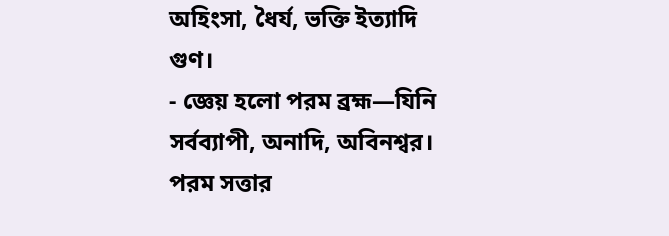অহিংসা, ধৈর্য, ভক্তি ইত্যাদি গুণ।
- জ্ঞেয় হলো পরম ব্রহ্ম—যিনি সর্বব্যাপী, অনাদি, অবিনশ্বর।
পরম সত্তার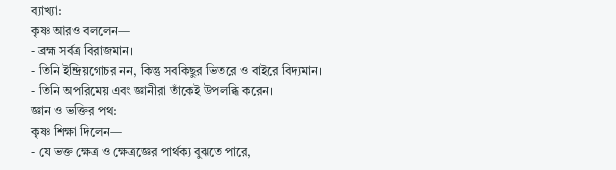ব্যাখ্যা:
কৃষ্ণ আরও বললেন—
- ব্রহ্ম সর্বত্র বিরাজমান।
- তিনি ইন্দ্রিয়গোচর নন, কিন্তু সবকিছুর ভিতরে ও বাইরে বিদ্যমান।
- তিনি অপরিমেয় এবং জ্ঞানীরা তাঁকেই উপলব্ধি করেন।
জ্ঞান ও ভক্তির পথ:
কৃষ্ণ শিক্ষা দিলেন—
- যে ভক্ত ক্ষেত্র ও ক্ষেত্রজ্ঞের পার্থক্য বুঝতে পারে,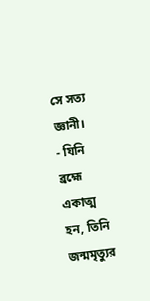সে সত্য জ্ঞানী।
- যিনি ব্রহ্মে একাত্ম হন, তিনি জন্মমৃত্যুর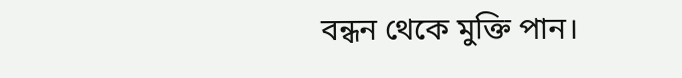বন্ধন থেকে মুক্তি পান।